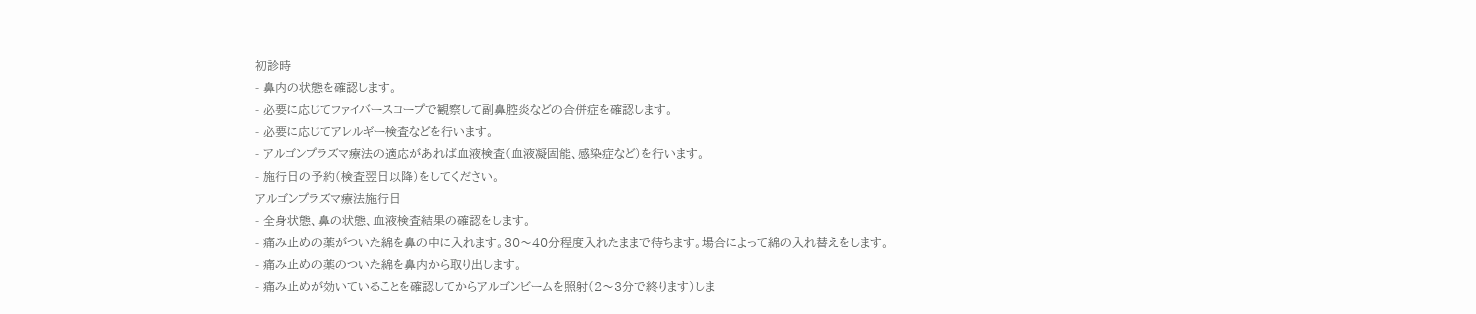初診時
- 鼻内の状態を確認します。
- 必要に応じてファイバースコープで観察して副鼻腔炎などの合併症を確認します。
- 必要に応じてアレルギー検査などを行います。
- アルゴンプラズマ療法の適応があれば血液検査(血液凝固能、感染症など)を行います。
- 施行日の予約(検査翌日以降)をしてください。
アルゴンプラズマ療法施行日
- 全身状態、鼻の状態、血液検査結果の確認をします。
- 痛み止めの薬がついた綿を鼻の中に入れます。30〜40分程度入れたままで待ちます。場合によって綿の入れ替えをします。
- 痛み止めの薬のついた綿を鼻内から取り出します。
- 痛み止めが効いていることを確認してからアルゴンビームを照射(2〜3分で終ります)しま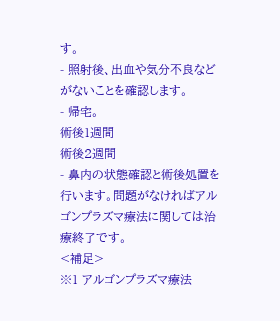す。
- 照射後、出血や気分不良などがないことを確認します。
- 帰宅。
術後1週間
術後2週間
- 鼻内の状態確認と術後処置を行います。問題がなければアルゴンプラズマ療法に関しては治療終了です。
<補足>
※1 アルゴンプラズマ療法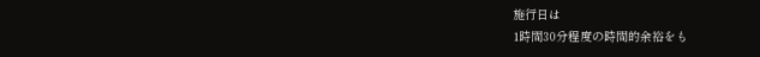施行日は
1時間30分程度の時間的余裕をも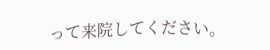って来院してください。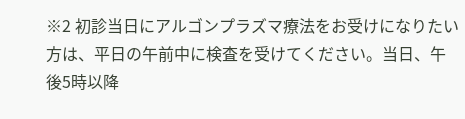※2 初診当日にアルゴンプラズマ療法をお受けになりたい方は、平日の午前中に検査を受けてください。当日、午後5時以降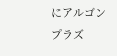にアルゴンプラズ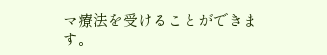マ療法を受けることができます。